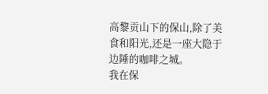高黎贡山下的保山,除了美食和阳光,还是一座大隐于边陲的咖啡之城。
我在保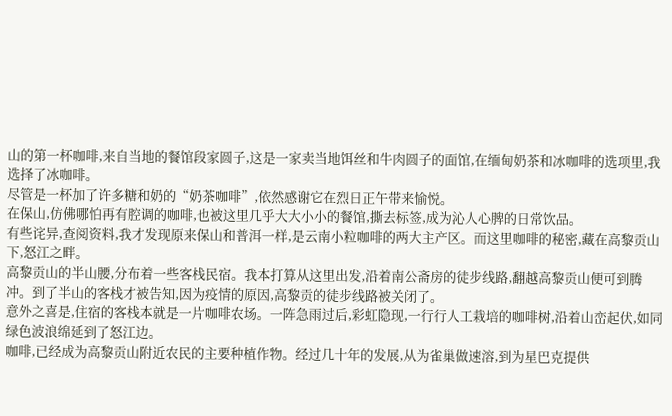山的第一杯咖啡,来自当地的餐馆段家圆子,这是一家卖当地饵丝和牛肉圆子的面馆,在缅甸奶茶和冰咖啡的选项里,我选择了冰咖啡。
尽管是一杯加了许多糖和奶的“奶茶咖啡”,依然感谢它在烈日正午带来愉悦。
在保山,仿佛哪怕再有腔调的咖啡,也被这里几乎大大小小的餐馆,撕去标签,成为沁人心脾的日常饮品。
有些诧异,查阅资料,我才发现原来保山和普洱一样,是云南小粒咖啡的两大主产区。而这里咖啡的秘密,藏在高黎贡山下,怒江之畔。
高黎贡山的半山腰,分布着一些客栈民宿。我本打算从这里出发,沿着南公斋房的徒步线路,翻越高黎贡山便可到腾冲。到了半山的客栈才被告知,因为疫情的原因,高黎贡的徒步线路被关闭了。
意外之喜是,住宿的客栈本就是一片咖啡农场。一阵急雨过后,彩虹隐现,一行行人工栽培的咖啡树,沿着山峦起伏,如同绿色波浪绵延到了怒江边。
咖啡,已经成为高黎贡山附近农民的主要种植作物。经过几十年的发展,从为雀巢做速溶,到为星巴克提供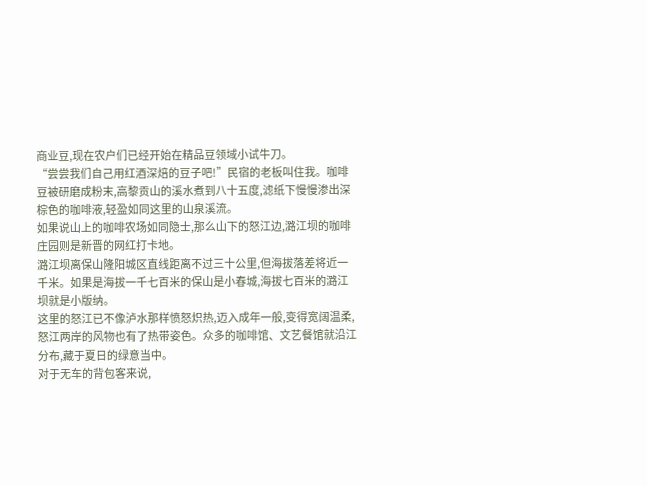商业豆,现在农户们已经开始在精品豆领域小试牛刀。
“尝尝我们自己用红酒深焙的豆子吧!”民宿的老板叫住我。咖啡豆被研磨成粉末,高黎贡山的溪水煮到八十五度,滤纸下慢慢渗出深棕色的咖啡液,轻盈如同这里的山泉溪流。
如果说山上的咖啡农场如同隐士,那么山下的怒江边,潞江坝的咖啡庄园则是新晋的网红打卡地。
潞江坝离保山隆阳城区直线距离不过三十公里,但海拔落差将近一千米。如果是海拔一千七百米的保山是小春城,海拔七百米的潞江坝就是小版纳。
这里的怒江已不像泸水那样愤怒炽热,迈入成年一般,变得宽阔温柔,怒江两岸的风物也有了热带姿色。众多的咖啡馆、文艺餐馆就沿江分布,藏于夏日的绿意当中。
对于无车的背包客来说,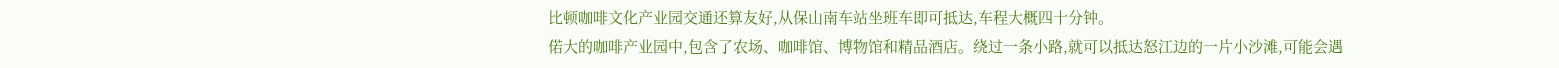比顿咖啡文化产业园交通还算友好,从保山南车站坐班车即可抵达,车程大概四十分钟。
偌大的咖啡产业园中,包含了农场、咖啡馆、博物馆和精品酒店。绕过一条小路,就可以抵达怒江边的一片小沙滩,可能会遇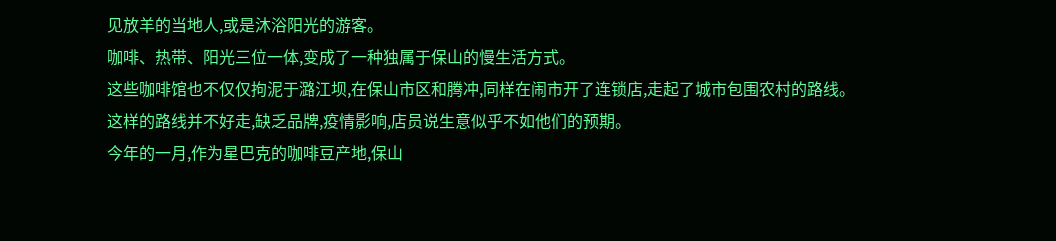见放羊的当地人,或是沐浴阳光的游客。
咖啡、热带、阳光三位一体,变成了一种独属于保山的慢生活方式。
这些咖啡馆也不仅仅拘泥于潞江坝,在保山市区和腾冲,同样在闹市开了连锁店,走起了城市包围农村的路线。
这样的路线并不好走,缺乏品牌,疫情影响,店员说生意似乎不如他们的预期。
今年的一月,作为星巴克的咖啡豆产地,保山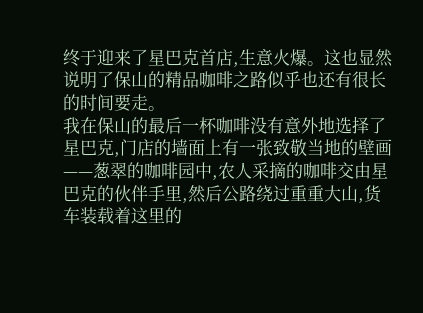终于迎来了星巴克首店,生意火爆。这也显然说明了保山的精品咖啡之路似乎也还有很长的时间要走。
我在保山的最后一杯咖啡没有意外地选择了星巴克,门店的墙面上有一张致敬当地的壁画——葱翠的咖啡园中,农人采摘的咖啡交由星巴克的伙伴手里,然后公路绕过重重大山,货车装载着这里的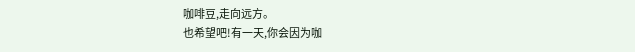咖啡豆,走向远方。
也希望吧!有一天,你会因为咖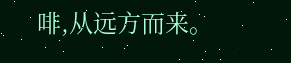啡,从远方而来。